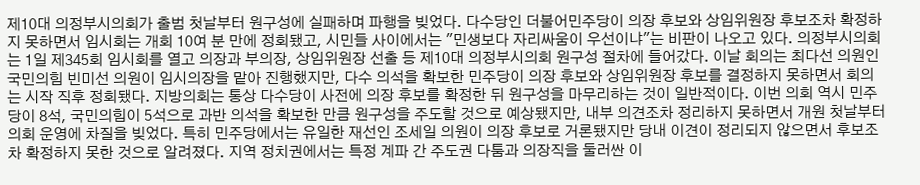제10대 의정부시의회가 출범 첫날부터 원구성에 실패하며 파행을 빚었다. 다수당인 더불어민주당이 의장 후보와 상임위원장 후보조차 확정하지 못하면서 임시회는 개회 10여 분 만에 정회됐고, 시민들 사이에서는 "민생보다 자리싸움이 우선이냐"는 비판이 나오고 있다. 의정부시의회는 1일 제345회 임시회를 열고 의장과 부의장, 상임위원장 선출 등 제10대 의정부시의회 원구성 절차에 들어갔다. 이날 회의는 최다선 의원인 국민의힘 빈미선 의원이 임시의장을 맡아 진행했지만, 다수 의석을 확보한 민주당이 의장 후보와 상임위원장 후보를 결정하지 못하면서 회의는 시작 직후 정회됐다. 지방의회는 통상 다수당이 사전에 의장 후보를 확정한 뒤 원구성을 마무리하는 것이 일반적이다. 이번 의회 역시 민주당이 8석, 국민의힘이 5석으로 과반 의석을 확보한 만큼 원구성을 주도할 것으로 예상됐지만, 내부 의견조차 정리하지 못하면서 개원 첫날부터 의회 운영에 차질을 빚었다. 특히 민주당에서는 유일한 재선인 조세일 의원이 의장 후보로 거론됐지만 당내 이견이 정리되지 않으면서 후보조차 확정하지 못한 것으로 알려졌다. 지역 정치권에서는 특정 계파 간 주도권 다툼과 의장직을 둘러싼 이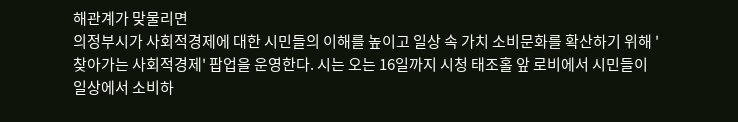해관계가 맞물리면
의정부시가 사회적경제에 대한 시민들의 이해를 높이고 일상 속 가치 소비문화를 확산하기 위해 '찾아가는 사회적경제' 팝업을 운영한다. 시는 오는 16일까지 시청 태조홀 앞 로비에서 시민들이 일상에서 소비하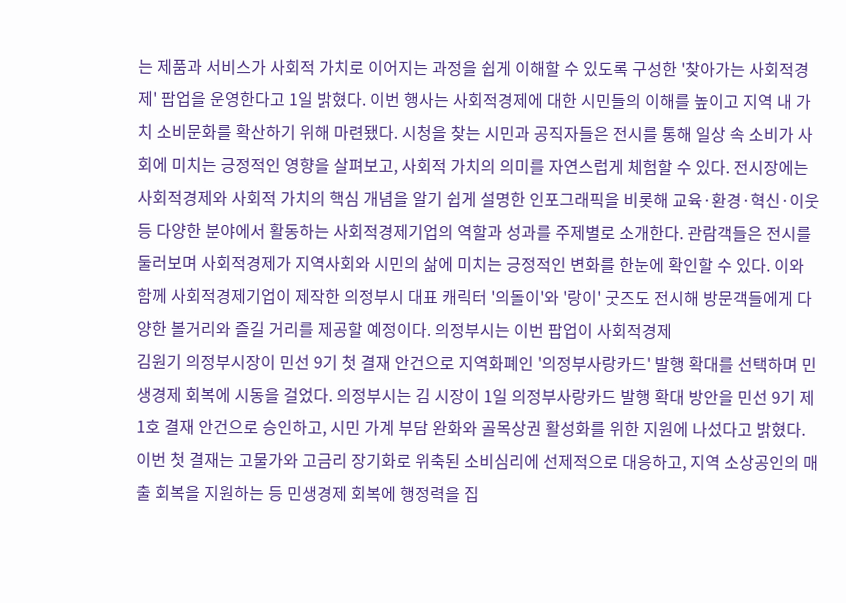는 제품과 서비스가 사회적 가치로 이어지는 과정을 쉽게 이해할 수 있도록 구성한 '찾아가는 사회적경제' 팝업을 운영한다고 1일 밝혔다. 이번 행사는 사회적경제에 대한 시민들의 이해를 높이고 지역 내 가치 소비문화를 확산하기 위해 마련됐다. 시청을 찾는 시민과 공직자들은 전시를 통해 일상 속 소비가 사회에 미치는 긍정적인 영향을 살펴보고, 사회적 가치의 의미를 자연스럽게 체험할 수 있다. 전시장에는 사회적경제와 사회적 가치의 핵심 개념을 알기 쉽게 설명한 인포그래픽을 비롯해 교육·환경·혁신·이웃 등 다양한 분야에서 활동하는 사회적경제기업의 역할과 성과를 주제별로 소개한다. 관람객들은 전시를 둘러보며 사회적경제가 지역사회와 시민의 삶에 미치는 긍정적인 변화를 한눈에 확인할 수 있다. 이와 함께 사회적경제기업이 제작한 의정부시 대표 캐릭터 '의돌이'와 '랑이' 굿즈도 전시해 방문객들에게 다양한 볼거리와 즐길 거리를 제공할 예정이다. 의정부시는 이번 팝업이 사회적경제
김원기 의정부시장이 민선 9기 첫 결재 안건으로 지역화폐인 '의정부사랑카드' 발행 확대를 선택하며 민생경제 회복에 시동을 걸었다. 의정부시는 김 시장이 1일 의정부사랑카드 발행 확대 방안을 민선 9기 제1호 결재 안건으로 승인하고, 시민 가계 부담 완화와 골목상권 활성화를 위한 지원에 나섰다고 밝혔다. 이번 첫 결재는 고물가와 고금리 장기화로 위축된 소비심리에 선제적으로 대응하고, 지역 소상공인의 매출 회복을 지원하는 등 민생경제 회복에 행정력을 집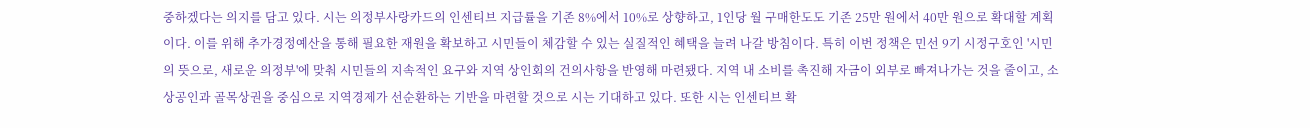중하겠다는 의지를 담고 있다. 시는 의정부사랑카드의 인센티브 지급률을 기존 8%에서 10%로 상향하고, 1인당 월 구매한도도 기존 25만 원에서 40만 원으로 확대할 계획이다. 이를 위해 추가경정예산을 통해 필요한 재원을 확보하고 시민들이 체감할 수 있는 실질적인 혜택을 늘려 나갈 방침이다. 특히 이번 정책은 민선 9기 시정구호인 '시민의 뜻으로, 새로운 의정부'에 맞춰 시민들의 지속적인 요구와 지역 상인회의 건의사항을 반영해 마련됐다. 지역 내 소비를 촉진해 자금이 외부로 빠져나가는 것을 줄이고, 소상공인과 골목상권을 중심으로 지역경제가 선순환하는 기반을 마련할 것으로 시는 기대하고 있다. 또한 시는 인센티브 확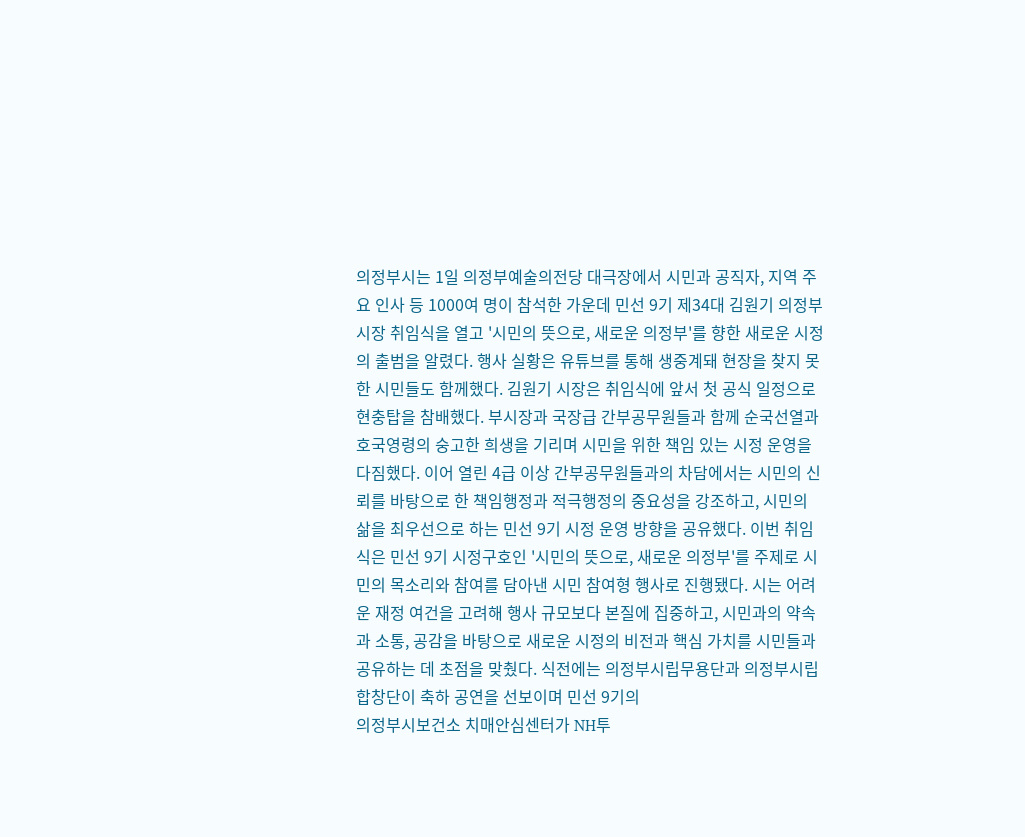의정부시는 1일 의정부예술의전당 대극장에서 시민과 공직자, 지역 주요 인사 등 1000여 명이 참석한 가운데 민선 9기 제34대 김원기 의정부시장 취임식을 열고 '시민의 뜻으로, 새로운 의정부'를 향한 새로운 시정의 출범을 알렸다. 행사 실황은 유튜브를 통해 생중계돼 현장을 찾지 못한 시민들도 함께했다. 김원기 시장은 취임식에 앞서 첫 공식 일정으로 현충탑을 참배했다. 부시장과 국장급 간부공무원들과 함께 순국선열과 호국영령의 숭고한 희생을 기리며 시민을 위한 책임 있는 시정 운영을 다짐했다. 이어 열린 4급 이상 간부공무원들과의 차담에서는 시민의 신뢰를 바탕으로 한 책임행정과 적극행정의 중요성을 강조하고, 시민의 삶을 최우선으로 하는 민선 9기 시정 운영 방향을 공유했다. 이번 취임식은 민선 9기 시정구호인 '시민의 뜻으로, 새로운 의정부'를 주제로 시민의 목소리와 참여를 담아낸 시민 참여형 행사로 진행됐다. 시는 어려운 재정 여건을 고려해 행사 규모보다 본질에 집중하고, 시민과의 약속과 소통, 공감을 바탕으로 새로운 시정의 비전과 핵심 가치를 시민들과 공유하는 데 초점을 맞췄다. 식전에는 의정부시립무용단과 의정부시립합창단이 축하 공연을 선보이며 민선 9기의
의정부시보건소 치매안심센터가 NH투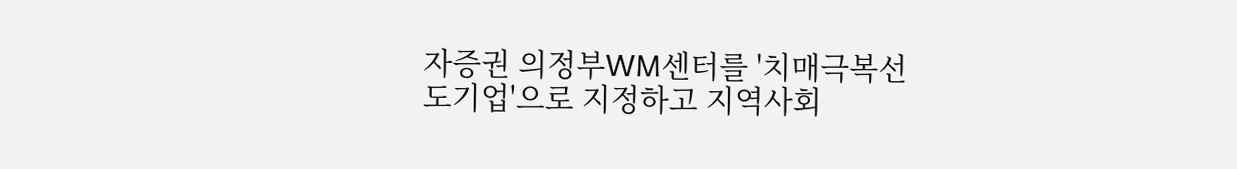자증권 의정부WM센터를 '치매극복선도기업'으로 지정하고 지역사회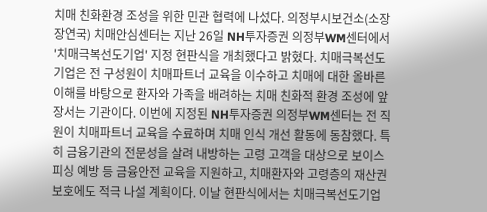치매 친화환경 조성을 위한 민관 협력에 나섰다. 의정부시보건소(소장 장연국) 치매안심센터는 지난 26일 NH투자증권 의정부WM센터에서 '치매극복선도기업' 지정 현판식을 개최했다고 밝혔다. 치매극복선도기업은 전 구성원이 치매파트너 교육을 이수하고 치매에 대한 올바른 이해를 바탕으로 환자와 가족을 배려하는 치매 친화적 환경 조성에 앞장서는 기관이다. 이번에 지정된 NH투자증권 의정부WM센터는 전 직원이 치매파트너 교육을 수료하며 치매 인식 개선 활동에 동참했다. 특히 금융기관의 전문성을 살려 내방하는 고령 고객을 대상으로 보이스피싱 예방 등 금융안전 교육을 지원하고, 치매환자와 고령층의 재산권 보호에도 적극 나설 계획이다. 이날 현판식에서는 치매극복선도기업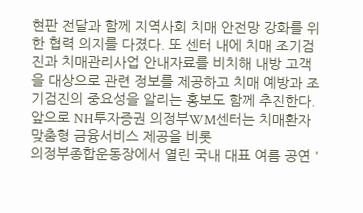현판 전달과 함께 지역사회 치매 안전망 강화를 위한 협력 의지를 다졌다. 또 센터 내에 치매 조기검진과 치매관리사업 안내자료를 비치해 내방 고객을 대상으로 관련 정보를 제공하고 치매 예방과 조기검진의 중요성을 알리는 홍보도 함께 추진한다. 앞으로 NH투자증권 의정부WM센터는 치매환자 맞춤형 금융서비스 제공을 비롯
의정부종합운동장에서 열린 국내 대표 여름 공연 '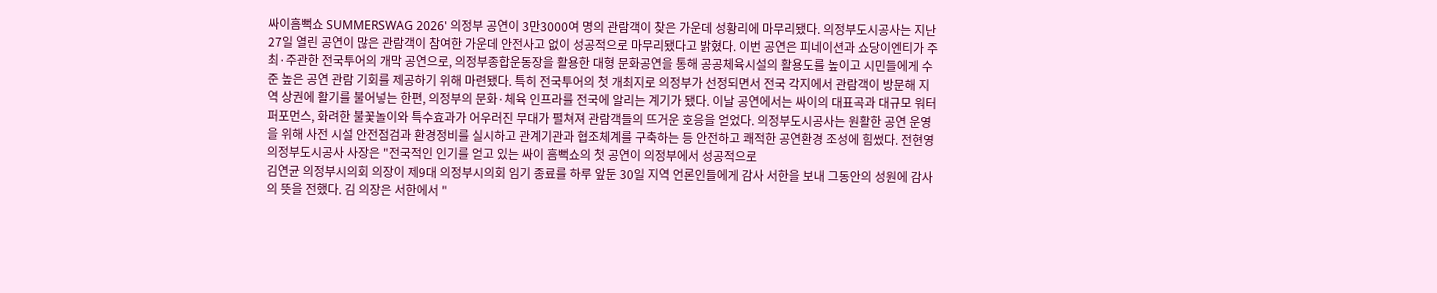싸이흠뻑쇼 SUMMERSWAG 2026' 의정부 공연이 3만3000여 명의 관람객이 찾은 가운데 성황리에 마무리됐다. 의정부도시공사는 지난 27일 열린 공연이 많은 관람객이 참여한 가운데 안전사고 없이 성공적으로 마무리됐다고 밝혔다. 이번 공연은 피네이션과 쇼당이엔티가 주최·주관한 전국투어의 개막 공연으로, 의정부종합운동장을 활용한 대형 문화공연을 통해 공공체육시설의 활용도를 높이고 시민들에게 수준 높은 공연 관람 기회를 제공하기 위해 마련됐다. 특히 전국투어의 첫 개최지로 의정부가 선정되면서 전국 각지에서 관람객이 방문해 지역 상권에 활기를 불어넣는 한편, 의정부의 문화·체육 인프라를 전국에 알리는 계기가 됐다. 이날 공연에서는 싸이의 대표곡과 대규모 워터 퍼포먼스, 화려한 불꽃놀이와 특수효과가 어우러진 무대가 펼쳐져 관람객들의 뜨거운 호응을 얻었다. 의정부도시공사는 원활한 공연 운영을 위해 사전 시설 안전점검과 환경정비를 실시하고 관계기관과 협조체계를 구축하는 등 안전하고 쾌적한 공연환경 조성에 힘썼다. 전현영 의정부도시공사 사장은 "전국적인 인기를 얻고 있는 싸이 흠뻑쇼의 첫 공연이 의정부에서 성공적으로
김연균 의정부시의회 의장이 제9대 의정부시의회 임기 종료를 하루 앞둔 30일 지역 언론인들에게 감사 서한을 보내 그동안의 성원에 감사의 뜻을 전했다. 김 의장은 서한에서 "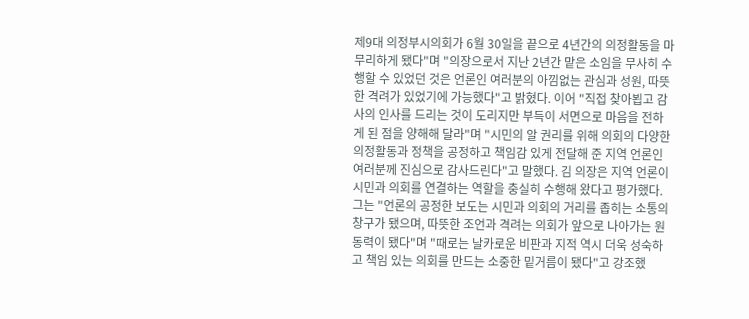제9대 의정부시의회가 6월 30일을 끝으로 4년간의 의정활동을 마무리하게 됐다"며 "의장으로서 지난 2년간 맡은 소임을 무사히 수행할 수 있었던 것은 언론인 여러분의 아낌없는 관심과 성원, 따뜻한 격려가 있었기에 가능했다"고 밝혔다. 이어 "직접 찾아뵙고 감사의 인사를 드리는 것이 도리지만 부득이 서면으로 마음을 전하게 된 점을 양해해 달라"며 "시민의 알 권리를 위해 의회의 다양한 의정활동과 정책을 공정하고 책임감 있게 전달해 준 지역 언론인 여러분께 진심으로 감사드린다"고 말했다. 김 의장은 지역 언론이 시민과 의회를 연결하는 역할을 충실히 수행해 왔다고 평가했다. 그는 "언론의 공정한 보도는 시민과 의회의 거리를 좁히는 소통의 창구가 됐으며, 따뜻한 조언과 격려는 의회가 앞으로 나아가는 원동력이 됐다"며 "때로는 날카로운 비판과 지적 역시 더욱 성숙하고 책임 있는 의회를 만드는 소중한 밑거름이 됐다"고 강조했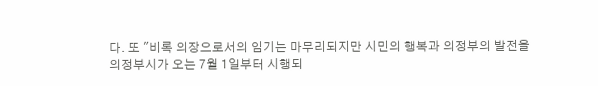다. 또 "비록 의장으로서의 임기는 마무리되지만 시민의 행복과 의정부의 발전을
의정부시가 오는 7월 1일부터 시행되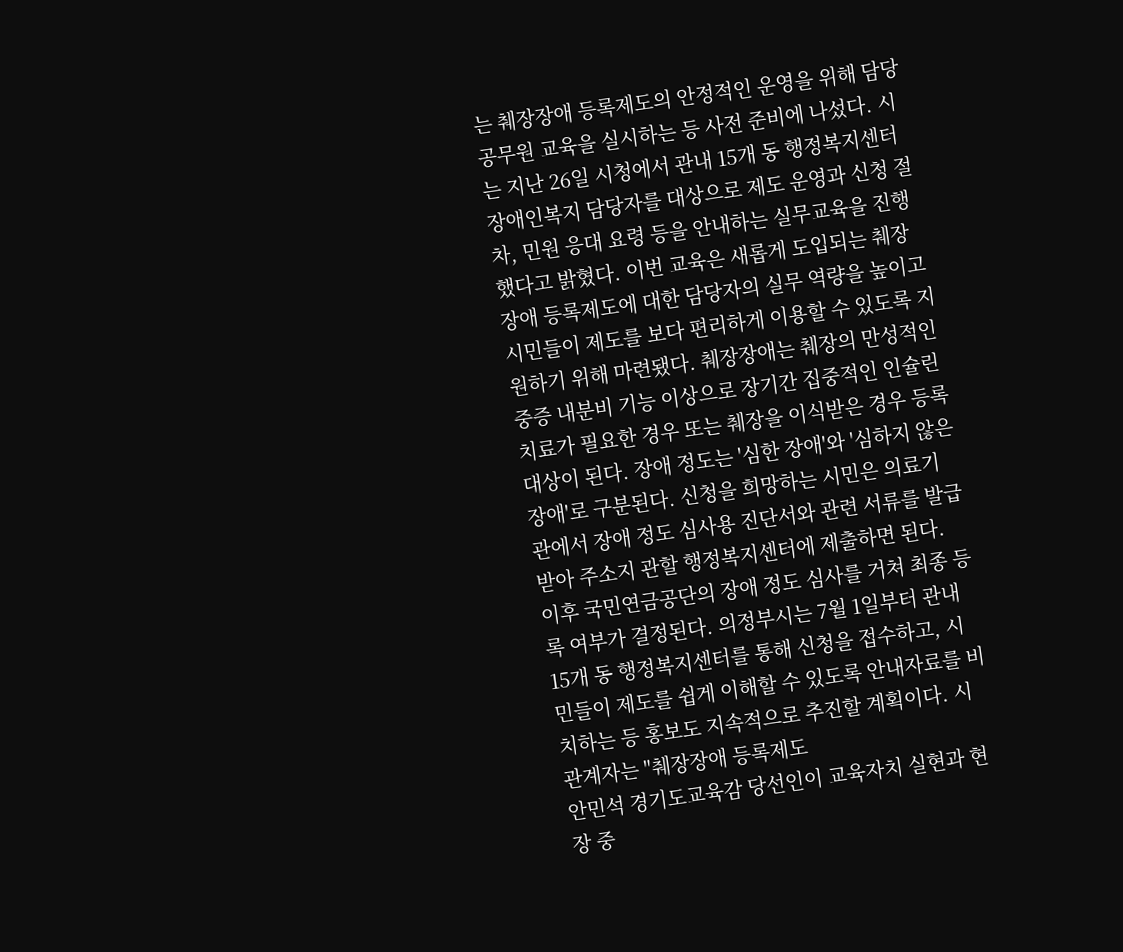는 췌장장애 등록제도의 안정적인 운영을 위해 담당 공무원 교육을 실시하는 등 사전 준비에 나섰다. 시는 지난 26일 시청에서 관내 15개 동 행정복지센터 장애인복지 담당자를 대상으로 제도 운영과 신청 절차, 민원 응대 요령 등을 안내하는 실무교육을 진행했다고 밝혔다. 이번 교육은 새롭게 도입되는 췌장장애 등록제도에 대한 담당자의 실무 역량을 높이고 시민들이 제도를 보다 편리하게 이용할 수 있도록 지원하기 위해 마련됐다. 췌장장애는 췌장의 만성적인 중증 내분비 기능 이상으로 장기간 집중적인 인슐린 치료가 필요한 경우 또는 췌장을 이식받은 경우 등록 대상이 된다. 장애 정도는 '심한 장애'와 '심하지 않은 장애'로 구분된다. 신청을 희망하는 시민은 의료기관에서 장애 정도 심사용 진단서와 관련 서류를 발급받아 주소지 관할 행정복지센터에 제출하면 된다. 이후 국민연금공단의 장애 정도 심사를 거쳐 최종 등록 여부가 결정된다. 의정부시는 7월 1일부터 관내 15개 동 행정복지센터를 통해 신청을 접수하고, 시민들이 제도를 쉽게 이해할 수 있도록 안내자료를 비치하는 등 홍보도 지속적으로 추진할 계획이다. 시 관계자는 "췌장장애 등록제도
안민석 경기도교육감 당선인이 교육자치 실현과 현장 중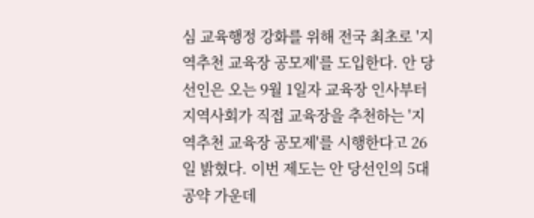심 교육행정 강화를 위해 전국 최초로 '지역추천 교육장 공모제'를 도입한다. 안 당선인은 오는 9월 1일자 교육장 인사부터 지역사회가 직접 교육장을 추천하는 '지역추천 교육장 공모제'를 시행한다고 26일 밝혔다. 이번 제도는 안 당선인의 5대 공약 가운데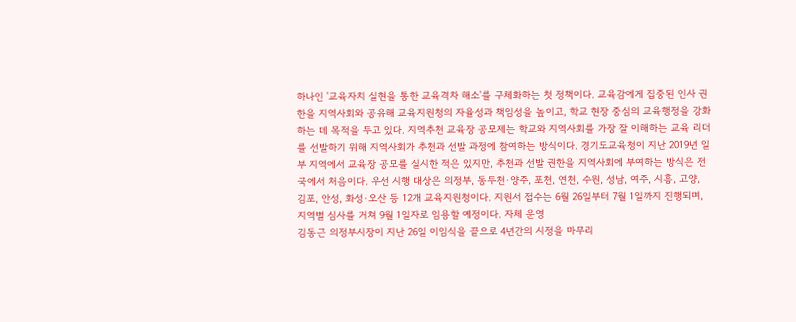하나인 '교육자치 실현을 통한 교육격차 해소'를 구체화하는 첫 정책이다. 교육감에게 집중된 인사 권한을 지역사회와 공유해 교육지원청의 자율성과 책임성을 높이고, 학교 현장 중심의 교육행정을 강화하는 데 목적을 두고 있다. 지역추천 교육장 공모제는 학교와 지역사회를 가장 잘 이해하는 교육 리더를 선발하기 위해 지역사회가 추천과 선발 과정에 참여하는 방식이다. 경기도교육청이 지난 2019년 일부 지역에서 교육장 공모를 실시한 적은 있지만, 추천과 선발 권한을 지역사회에 부여하는 방식은 전국에서 처음이다. 우선 시행 대상은 의정부, 동두천·양주, 포천, 연천, 수원, 성남, 여주, 시흥, 고양, 김포, 안성, 화성·오산 등 12개 교육지원청이다. 지원서 접수는 6월 26일부터 7월 1일까지 진행되며, 지역별 심사를 거쳐 9월 1일자로 임용할 예정이다. 자체 운영
김동근 의정부시장이 지난 26일 이임식을 끝으로 4년간의 시정을 마무리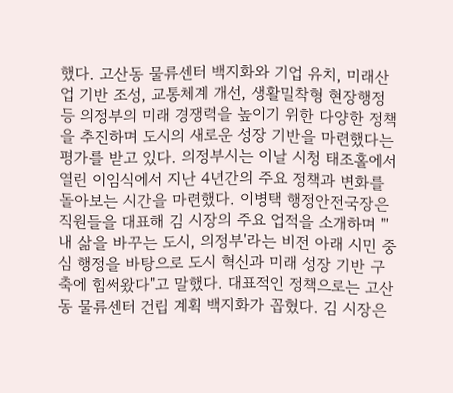했다. 고산동 물류센터 백지화와 기업 유치, 미래산업 기반 조성, 교통체계 개선, 생활밀착형 현장행정 등 의정부의 미래 경쟁력을 높이기 위한 다양한 정책을 추진하며 도시의 새로운 성장 기반을 마련했다는 평가를 받고 있다. 의정부시는 이날 시청 태조홀에서 열린 이임식에서 지난 4년간의 주요 정책과 변화를 돌아보는 시간을 마련했다. 이병택 행정안전국장은 직원들을 대표해 김 시장의 주요 업적을 소개하며 "'내 삶을 바꾸는 도시, 의정부'라는 비전 아래 시민 중심 행정을 바탕으로 도시 혁신과 미래 성장 기반 구축에 힘써왔다"고 말했다. 대표적인 정책으로는 고산동 물류센터 건립 계획 백지화가 꼽혔다. 김 시장은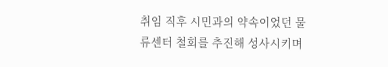취임 직후 시민과의 약속이었던 물류센터 철회를 추진해 성사시키며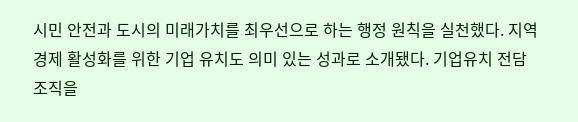시민 안전과 도시의 미래가치를 최우선으로 하는 행정 원칙을 실천했다. 지역경제 활성화를 위한 기업 유치도 의미 있는 성과로 소개됐다. 기업유치 전담조직을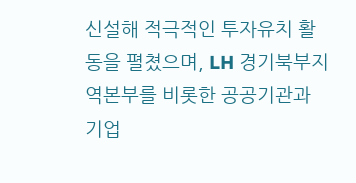신설해 적극적인 투자유치 활동을 펼쳤으며, LH 경기북부지역본부를 비롯한 공공기관과 기업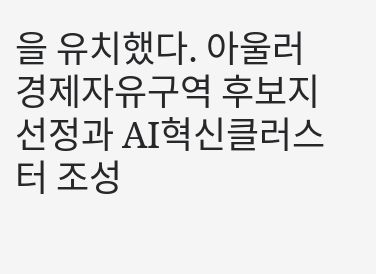을 유치했다. 아울러 경제자유구역 후보지 선정과 AI혁신클러스터 조성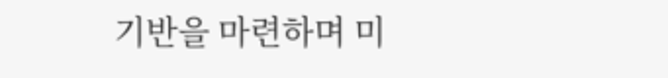기반을 마련하며 미